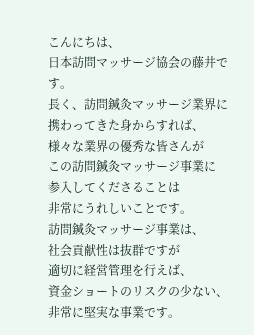こんにちは、
日本訪問マッサージ協会の藤井です。
長く、訪問鍼灸マッサージ業界に
携わってきた身からすれば、
様々な業界の優秀な皆さんが
この訪問鍼灸マッサージ事業に
参入してくださることは
非常にうれしいことです。
訪問鍼灸マッサージ事業は、
社会貢献性は抜群ですが
適切に経営管理を行えば、
資金ショートのリスクの少ない、
非常に堅実な事業です。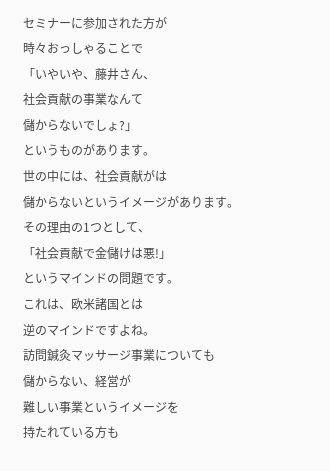セミナーに参加された方が
時々おっしゃることで
「いやいや、藤井さん、
社会貢献の事業なんて
儲からないでしょ?」
というものがあります。
世の中には、社会貢献がは
儲からないというイメージがあります。
その理由の1つとして、
「社会貢献で金儲けは悪!」
というマインドの問題です。
これは、欧米諸国とは
逆のマインドですよね。
訪問鍼灸マッサージ事業についても
儲からない、経営が
難しい事業というイメージを
持たれている方も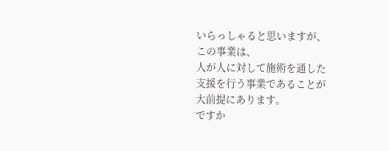いらっしゃると思いますが、
この事業は、
人が人に対して施術を通した
支援を行う事業であることが
大前提にあります。
ですか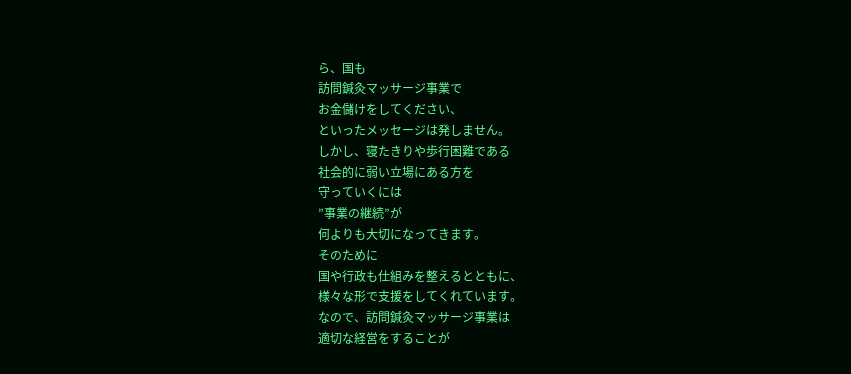ら、国も
訪問鍼灸マッサージ事業で
お金儲けをしてください、
といったメッセージは発しません。
しかし、寝たきりや歩行困難である
社会的に弱い立場にある方を
守っていくには
”事業の継続”が
何よりも大切になってきます。
そのために
国や行政も仕組みを整えるとともに、
様々な形で支援をしてくれています。
なので、訪問鍼灸マッサージ事業は
適切な経営をすることが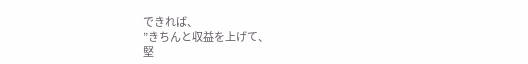できれば、
”きちんと収益を上げて、
堅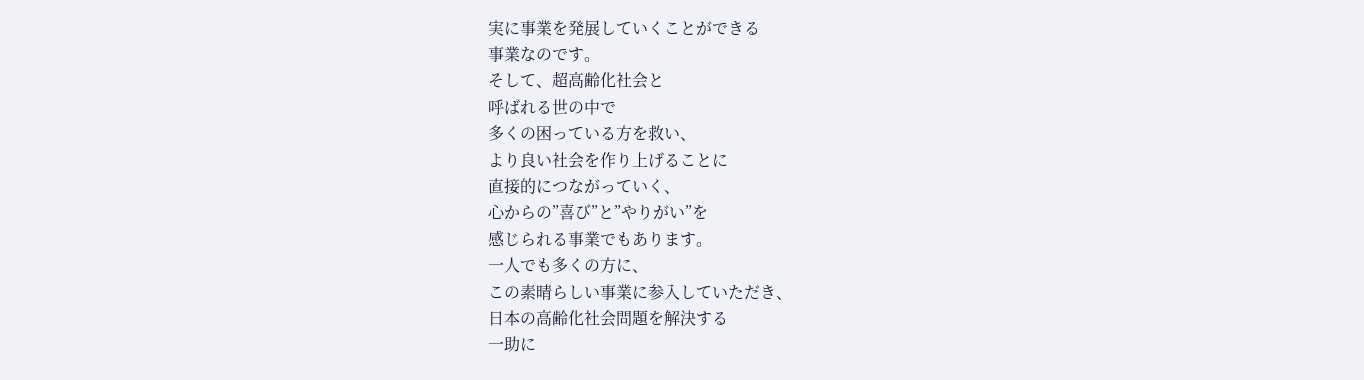実に事業を発展していくことができる
事業なのです。
そして、超高齢化社会と
呼ばれる世の中で
多くの困っている方を救い、
より良い社会を作り上げることに
直接的につながっていく、
心からの”喜び”と”やりがい”を
感じられる事業でもあります。
一人でも多くの方に、
この素晴らしい事業に参入していただき、
日本の高齢化社会問題を解決する
一助に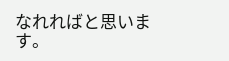なれればと思います。